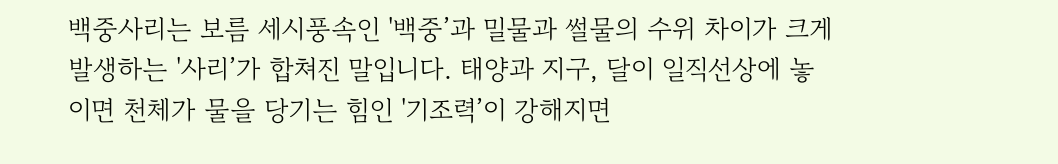백중사리는 보름 세시풍속인 '백중’과 밀물과 썰물의 수위 차이가 크게 발생하는 '사리’가 합쳐진 말입니다. 태양과 지구, 달이 일직선상에 놓이면 천체가 물을 당기는 힘인 '기조력’이 강해지면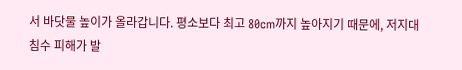서 바닷물 높이가 올라갑니다. 평소보다 최고 80cm까지 높아지기 때문에, 저지대 침수 피해가 발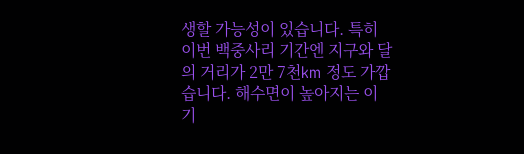생할 가능성이 있습니다. 특히 이번 백중사리 기간엔 지구와 달의 거리가 2만 7천km 정도 가깝습니다. 해수면이 높아지는 이 기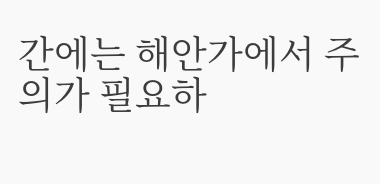간에는 해안가에서 주의가 필요하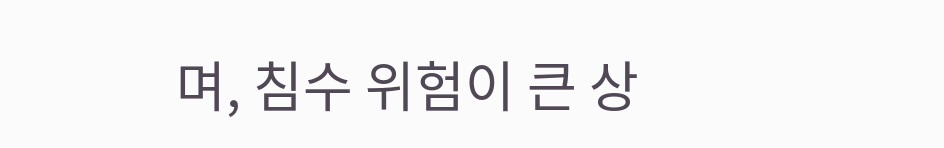며, 침수 위험이 큰 상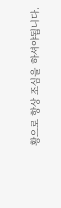황으로 항상 조심을 하셔야됩니다.